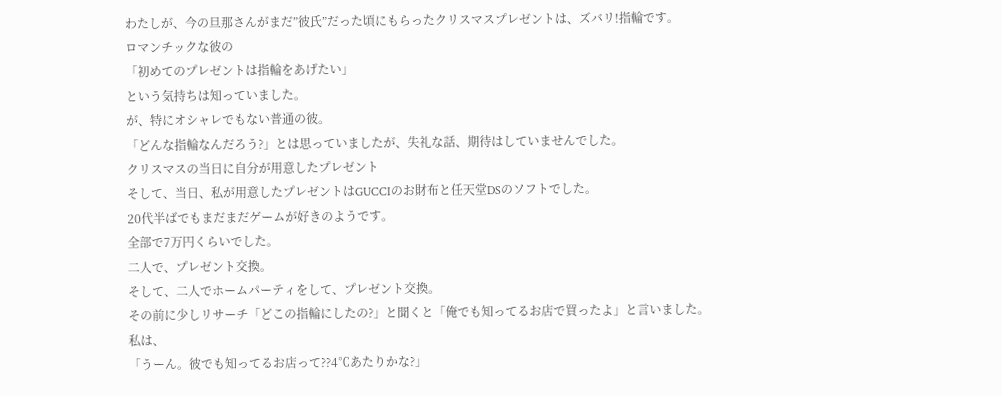わたしが、今の旦那さんがまだ”彼氏”だった頃にもらったクリスマスプレゼントは、ズバリ!指輪です。
ロマンチックな彼の
「初めてのプレゼントは指輪をあげたい」
という気持ちは知っていました。
が、特にオシャレでもない普通の彼。
「どんな指輪なんだろう?」とは思っていましたが、失礼な話、期待はしていませんでした。
クリスマスの当日に自分が用意したプレゼント
そして、当日、私が用意したプレゼントはGUCCIのお財布と任天堂DSのソフトでした。
20代半ばでもまだまだゲームが好きのようです。
全部で7万円くらいでした。
二人で、プレゼント交換。
そして、二人でホームパーティをして、プレゼント交換。
その前に少しリサーチ「どこの指輪にしたの?」と聞くと「俺でも知ってるお店で買ったよ」と言いました。
私は、
「うーん。彼でも知ってるお店って??4℃あたりかな?」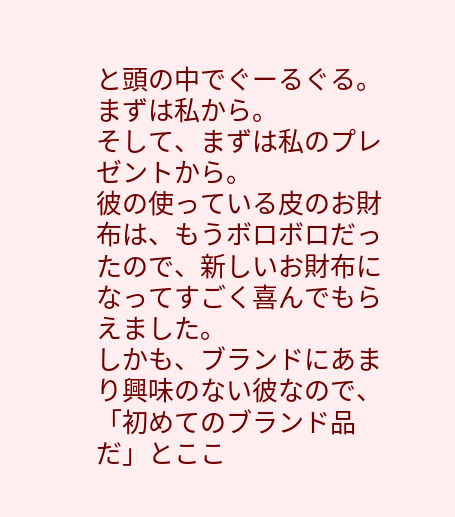と頭の中でぐーるぐる。
まずは私から。
そして、まずは私のプレゼントから。
彼の使っている皮のお財布は、もうボロボロだったので、新しいお財布になってすごく喜んでもらえました。
しかも、ブランドにあまり興味のない彼なので、「初めてのブランド品だ」とここ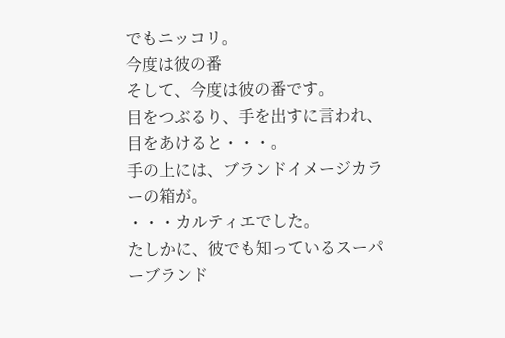でもニッコリ。
今度は彼の番
そして、今度は彼の番です。
目をつぶるり、手を出すに言われ、目をあけると・・・。
手の上には、ブランドイメージカラーの箱が。
・・・カルティエでした。
たしかに、彼でも知っているスーパーブランド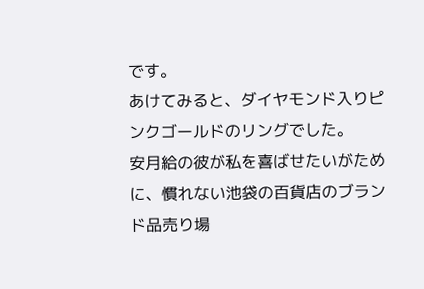です。
あけてみると、ダイヤモンド入りピンクゴールドのリングでした。
安月給の彼が私を喜ばせたいがために、慣れない池袋の百貨店のブランド品売り場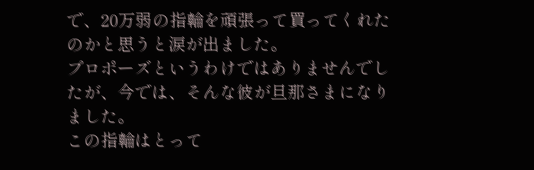で、20万弱の指輪を頑張って買ってくれたのかと思うと涙が出ました。
プロポーズというわけではありませんでしたが、今では、そんな彼が旦那さまになりました。
この指輪はとって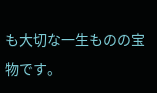も大切な一生ものの宝物です。